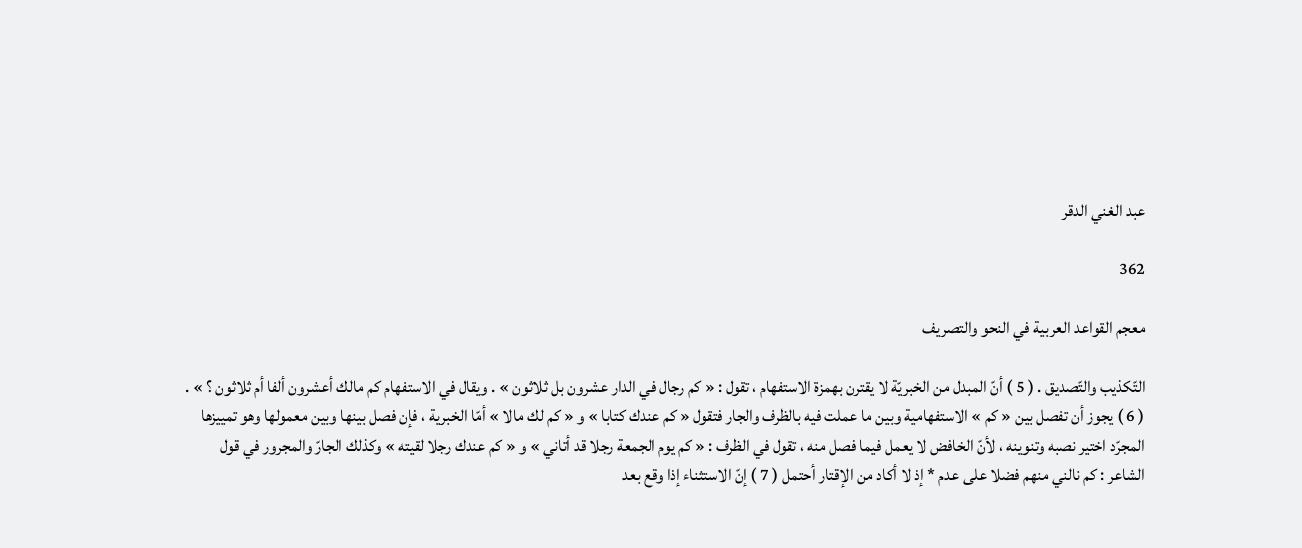عبد الغني الدقر

362

معجم القواعد العربية في النحو والتصريف

التّكذيب والتّصديق . ( 5 ) أنّ المبدل من الخبريّة لا يقترن بهمزة الاستفهام ، تقول : « كم رجال في الدار عشرون بل ثلاثون » . ويقال في الاستفهام كم مالك أعشرون ألفا أم ثلاثون ؟ » . ( 6 ) يجوز أن تفصل بين « كم » الاستفهامية وبين ما عملت فيه بالظرف والجار فتقول « كم عندك كتابا » و « كم لك مالا » أمّا الخبرية ، فإن فصل بينها وبين معمولها وهو تمييزها المجرّد اختير نصبه وتنوينه ، لأنّ الخافض لا يعمل فيما فصل منه ، تقول في الظرف : « كم يوم الجمعة رجلا قد أتاني » و « كم عندك رجلا لقيته » وكذلك الجارّ والمجرور في قول الشاعر : كم نالني منهم فضلا على عدم * إذ لا أكاد من الإقتار أحتمل ( 7 ) إنّ الاستثناء إذا وقع بعد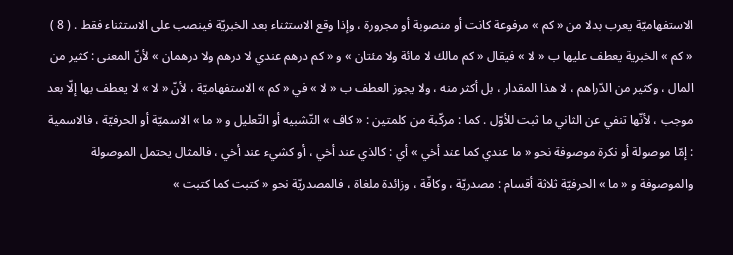الاستفهاميّة يعرب بدلا من « كم » مرفوعة كانت أو منصوبة أو مجرورة ، وإذا وقع الاستثناء بعد الخبريّة فينصب على الاستثناء فقط . ( 8 ) « كم » الخبرية يعطف عليها ب « لا » فيقال « كم مالك لا مائة ولا مئتان » و « كم درهم عندي لا درهم ولا درهمان » لأنّ المعنى : كثير من المال ، وكثير من الدّراهم ، لا هذا المقدار ، بل أكثر منه ، ولا يجوز العطف ب « لا » في « كم » الاستفهاميّة ، لأنّ « لا » لا يعطف بها إلّا بعد موجب ، لأنّها تنفي عن الثاني ما ثبت للأوّل . كما : مركّبة من كلمتين : « كاف » التّشبيه أو التّعليل و « ما » الاسميّة أو الحرفيّة ، فالاسمية : إمّا موصولة أو نكرة موصوفة نحو « ما عندي كما عند أخي » أي : كالذي عند أخي ، أو كشيء عند أخي ، فالمثال يحتمل الموصولة والموصوفة و « ما » الحرفيّة ثلاثة أقسام : مصدريّة ، وكافّة ، وزائدة ملغاة ، فالمصدريّة نحو « كتبت كما كتبت »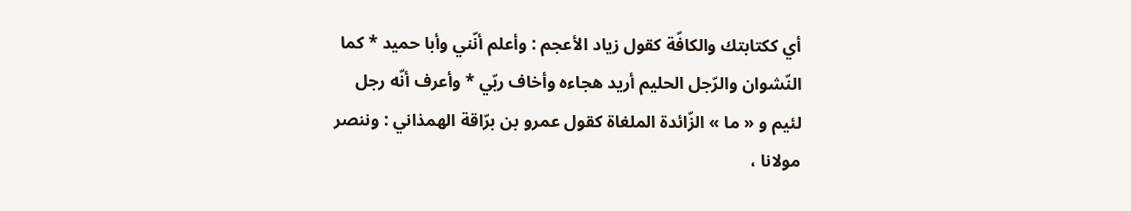أي ككتابتك والكافّة كقول زياد الأعجم : وأعلم أنّني وأبا حميد * كما النّشوان والرّجل الحليم أريد هجاءه وأخاف ربّي * وأعرف أنّه رجل لئيم و « ما » الزّائدة الملغاة كقول عمرو بن برّاقة الهمذاني : وننصر مولانا ،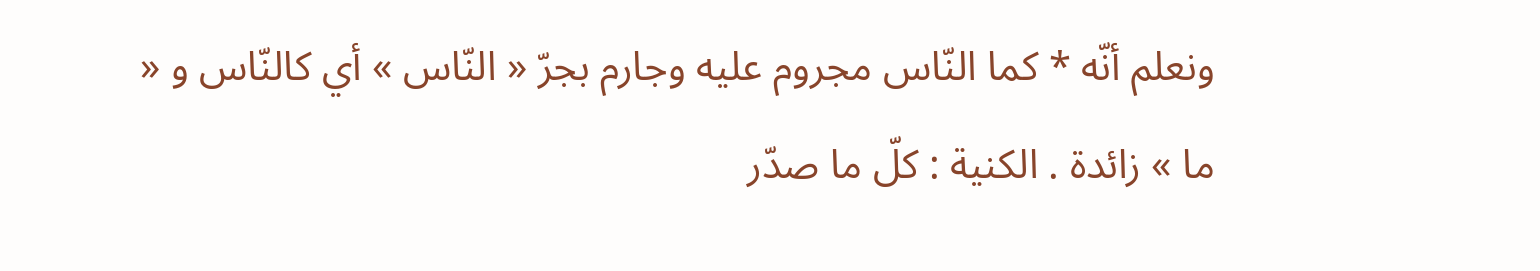ونعلم أنّه * كما النّاس مجروم عليه وجارم بجرّ « النّاس » أي كالنّاس و « ما » زائدة . الكنية : كلّ ما صدّر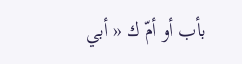بأب أو أمّ ك « أبي